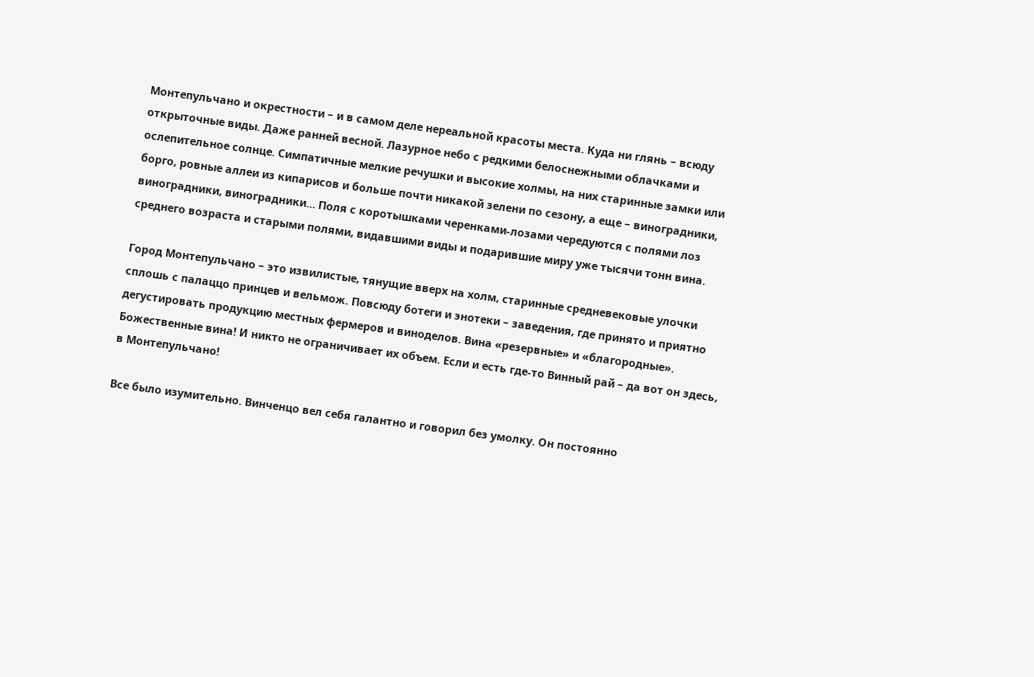Монтепульчано и окрестности – и в самом деле нереальной красоты места. Куда ни глянь – всюду открыточные виды. Даже ранней весной. Лазурное небо с редкими белоснежными облачками и ослепительное солнце. Симпатичные мелкие речушки и высокие холмы, на них старинные замки или борго, ровные аллеи из кипарисов и больше почти никакой зелени по сезону, а еще – виноградники, виноградники, виноградники… Поля с коротышками черенками-лозами чередуются с полями лоз среднего возраста и старыми полями, видавшими виды и подарившие миру уже тысячи тонн вина.

Город Монтепульчано – это извилистые, тянущие вверх на холм, старинные средневековые улочки сплошь с палаццо принцев и вельмож. Повсюду ботеги и энотеки – заведения, где принято и приятно дегустировать продукцию местных фермеров и виноделов. Вина «резервные» и «благородные». Божественные вина! И никто не ограничивает их объем. Если и есть где-то Винный рай – да вот он здесь, в Монтепульчано!

Все было изумительно. Винченцо вел себя галантно и говорил без умолку. Он постоянно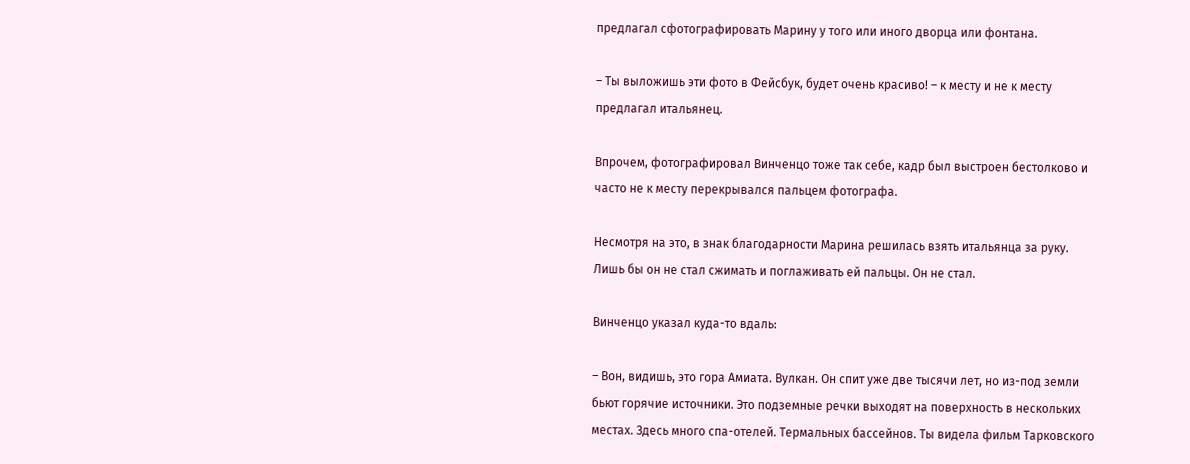предлагал сфотографировать Марину у того или иного дворца или фонтана.

– Ты выложишь эти фото в Фейсбук, будет очень красиво! – к месту и не к месту предлагал итальянец.

Впрочем, фотографировал Винченцо тоже так себе, кадр был выстроен бестолково и часто не к месту перекрывался пальцем фотографа.

Несмотря на это, в знак благодарности Марина решилась взять итальянца за руку. Лишь бы он не стал сжимать и поглаживать ей пальцы. Он не стал.

Винченцо указал куда-то вдаль:

– Вон, видишь, это гора Амиата. Вулкан. Он спит уже две тысячи лет, но из-под земли бьют горячие источники. Это подземные речки выходят на поверхность в нескольких местах. Здесь много спа-отелей. Термальных бассейнов. Ты видела фильм Тарковского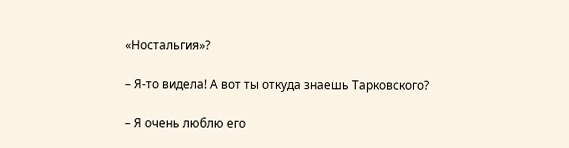«Ностальгия»?

– Я-то видела! А вот ты откуда знаешь Тарковского?

– Я очень люблю его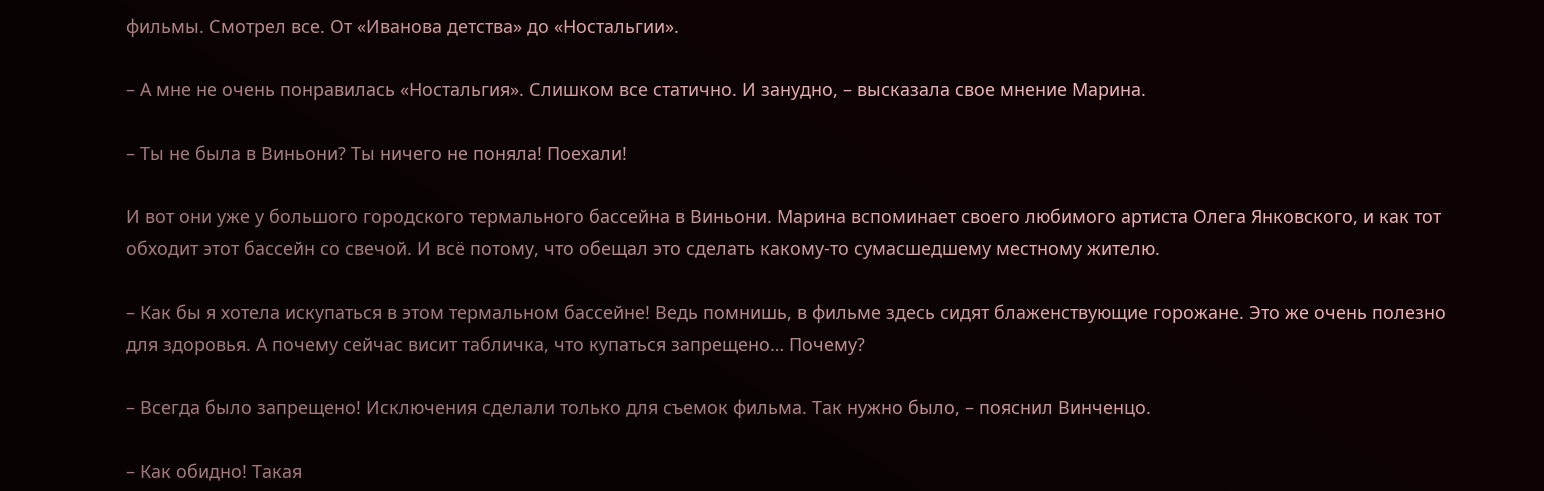фильмы. Смотрел все. От «Иванова детства» до «Ностальгии».

– А мне не очень понравилась «Ностальгия». Слишком все статично. И занудно, – высказала свое мнение Марина.

– Ты не была в Виньони? Ты ничего не поняла! Поехали!

И вот они уже у большого городского термального бассейна в Виньони. Марина вспоминает своего любимого артиста Олега Янковского, и как тот обходит этот бассейн со свечой. И всё потому, что обещал это сделать какому-то сумасшедшему местному жителю.

– Как бы я хотела искупаться в этом термальном бассейне! Ведь помнишь, в фильме здесь сидят блаженствующие горожане. Это же очень полезно для здоровья. А почему сейчас висит табличка, что купаться запрещено… Почему?

– Всегда было запрещено! Исключения сделали только для съемок фильма. Так нужно было, – пояснил Винченцо.

– Как обидно! Такая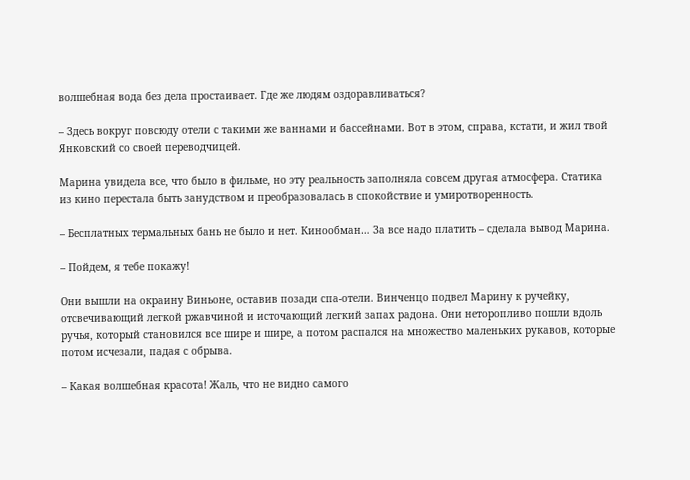волшебная вода без дела простаивает. Где же людям оздоравливаться?

– Здесь вокруг повсюду отели с такими же ваннами и бассейнами. Вот в этом, справа, кстати, и жил твой Янковский со своей переводчицей.

Марина увидела все, что было в фильме, но эту реальность заполняла совсем другая атмосфера. Статика из кино перестала быть занудством и преобразовалась в спокойствие и умиротворенность.

– Бесплатных термальных бань не было и нет. Кинообман… За все надо платить – сделала вывод Марина.

– Пойдем, я тебе покажу!

Они вышли на окраину Виньоне, оставив позади спа-отели. Винченцо подвел Марину к ручейку, отсвечивающий легкой ржавчиной и источающий легкий запах радона. Они неторопливо пошли вдоль ручья, который становился все шире и шире, а потом распался на множество маленьких рукавов, которые потом исчезали, падая с обрыва.

– Какая волшебная красота! Жаль, что не видно самого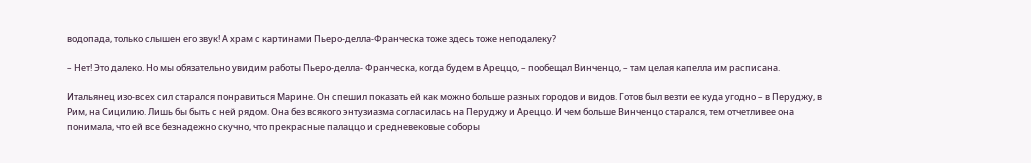водопада, только слышен его звук! А храм с картинами Пьеро-делла-Франческа тоже здесь тоже неподалеку?

– Нет! Это далеко. Но мы обязательно увидим работы Пьеро-делла- Франческа, когда будем в Ареццо, – пообещал Винченцо, – там целая капелла им расписана.

Итальянец изо-всех сил старался понравиться Марине. Он спешил показать ей как можно больше разных городов и видов. Готов был везти ее куда угодно – в Перуджу, в Рим, на Сицилию. Лишь бы быть с ней рядом. Она без всякого энтузиазма согласилась на Перуджу и Ареццо. И чем больше Винченцо старался, тем отчетливее она понимала, что ей все безнадежно скучно, что прекрасные палаццо и средневековые соборы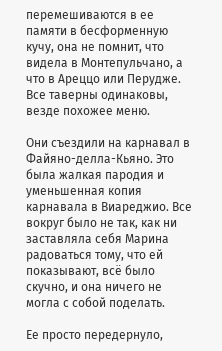перемешиваются в ее памяти в бесформенную кучу, она не помнит, что видела в Монтепульчано, а что в Ареццо или Перудже. Все таверны одинаковы, везде похожее меню.

Они съездили на карнавал в Файяно-делла-Кьяно. Это была жалкая пародия и уменьшенная копия карнавала в Виареджио. Все вокруг было не так, как ни заставляла себя Марина радоваться тому, что ей показывают, всё было скучно, и она ничего не могла с собой поделать.

Ее просто передернуло,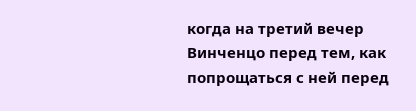когда на третий вечер Винченцо перед тем, как попрощаться с ней перед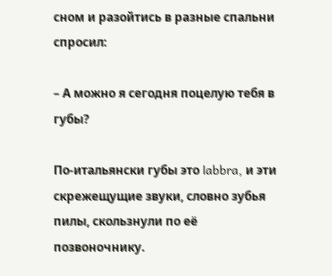сном и разойтись в разные спальни спросил:

– А можно я сегодня поцелую тебя в губы?

По-итальянски губы это labbra, и эти скрежещущие звуки, словно зубья пилы, скользнули по её позвоночнику.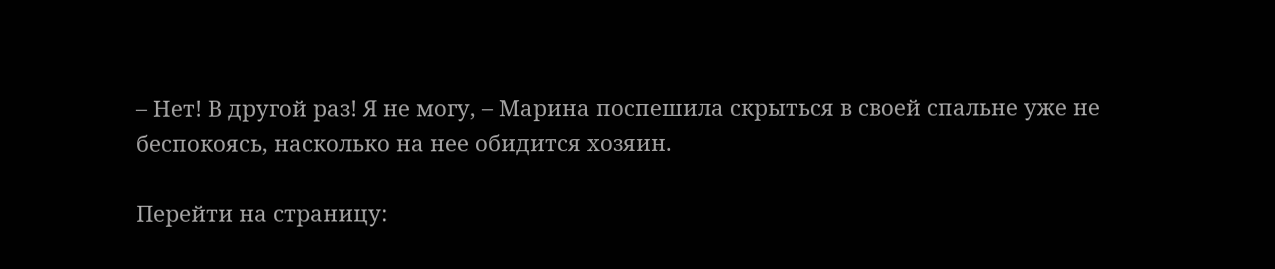– Нет! В другой раз! Я не могу, – Марина поспешила скрыться в своей спальне уже не беспокоясь, насколько на нее обидится хозяин.

Перейти на страницу: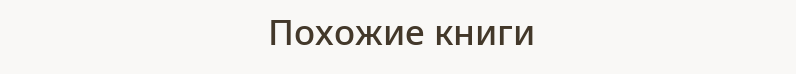Похожие книги